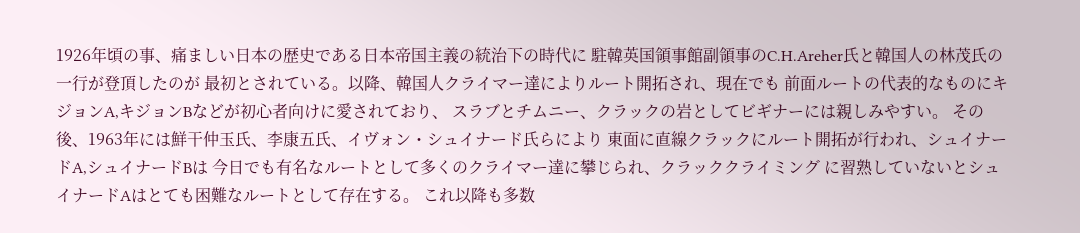1926年頃の事、痛ましい日本の歴史である日本帝国主義の統治下の時代に 駐韓英国領事館副領事のC.H.Areher氏と韓国人の林茂氏の一行が登頂したのが 最初とされている。以降、韓国人クライマー達によりルート開拓され、現在でも 前面ルートの代表的なものにキジョンA,キジョンBなどが初心者向けに愛されており、 スラブとチムニー、クラックの岩としてビギナーには親しみやすい。 その後、1963年には鮮干仲玉氏、李康五氏、イヴォン・シュイナード氏らにより 東面に直線クラックにルート開拓が行われ、シュイナードA,シュイナードBは 今日でも有名なルートとして多くのクライマー達に攀じられ、クラッククライミング に習熟していないとシュイナードAはとても困難なルートとして存在する。 これ以降も多数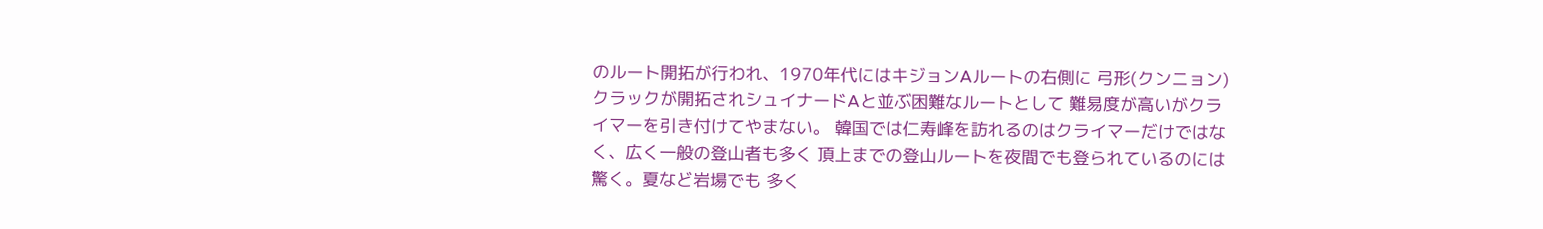のルート開拓が行われ、1970年代にはキジョンAルートの右側に 弓形(クンニョン)クラックが開拓されシュイナードAと並ぶ困難なルートとして 難易度が高いがクライマーを引き付けてやまない。 韓国では仁寿峰を訪れるのはクライマーだけではなく、広く一般の登山者も多く 頂上までの登山ルートを夜間でも登られているのには驚く。夏など岩場でも 多く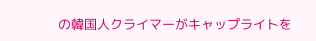の韓国人クライマーがキャップライトを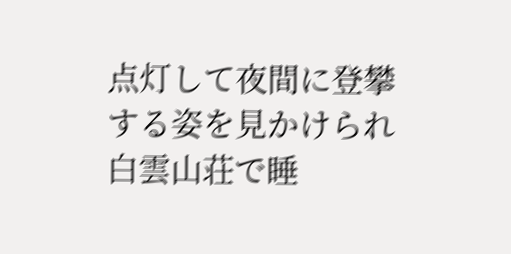点灯して夜間に登攀する姿を見かけられ 白雲山荘で睡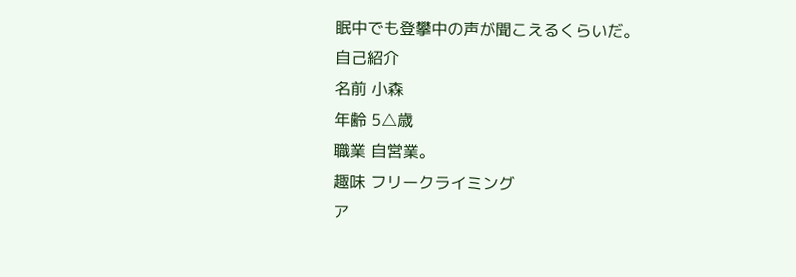眠中でも登攀中の声が聞こえるくらいだ。
自己紹介
名前 小森
年齢 5△歳
職業 自営業。
趣味 フリークライミング
ア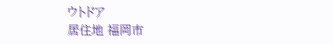ウトドア
居住地 福岡市